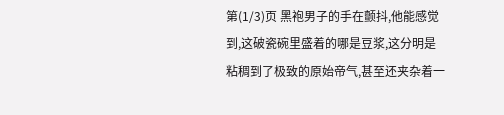第(1/3)页 黑袍男子的手在颤抖,他能感觉到,这破瓷碗里盛着的哪是豆浆,这分明是粘稠到了极致的原始帝气,甚至还夹杂着一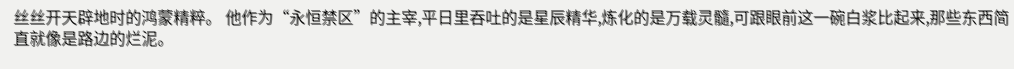丝丝开天辟地时的鸿蒙精粹。 他作为“永恒禁区”的主宰,平日里吞吐的是星辰精华,炼化的是万载灵髓,可跟眼前这一碗白浆比起来,那些东西简直就像是路边的烂泥。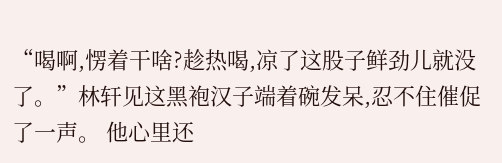“喝啊,愣着干啥?趁热喝,凉了这股子鲜劲儿就没了。”林轩见这黑袍汉子端着碗发呆,忍不住催促了一声。 他心里还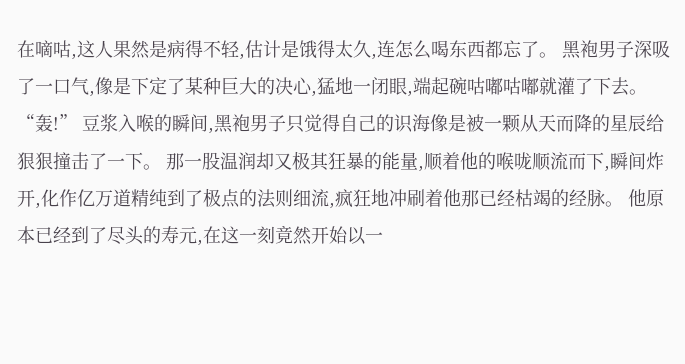在嘀咕,这人果然是病得不轻,估计是饿得太久,连怎么喝东西都忘了。 黑袍男子深吸了一口气,像是下定了某种巨大的决心,猛地一闭眼,端起碗咕嘟咕嘟就灌了下去。 “轰!” 豆浆入喉的瞬间,黑袍男子只觉得自己的识海像是被一颗从天而降的星辰给狠狠撞击了一下。 那一股温润却又极其狂暴的能量,顺着他的喉咙顺流而下,瞬间炸开,化作亿万道精纯到了极点的法则细流,疯狂地冲刷着他那已经枯竭的经脉。 他原本已经到了尽头的寿元,在这一刻竟然开始以一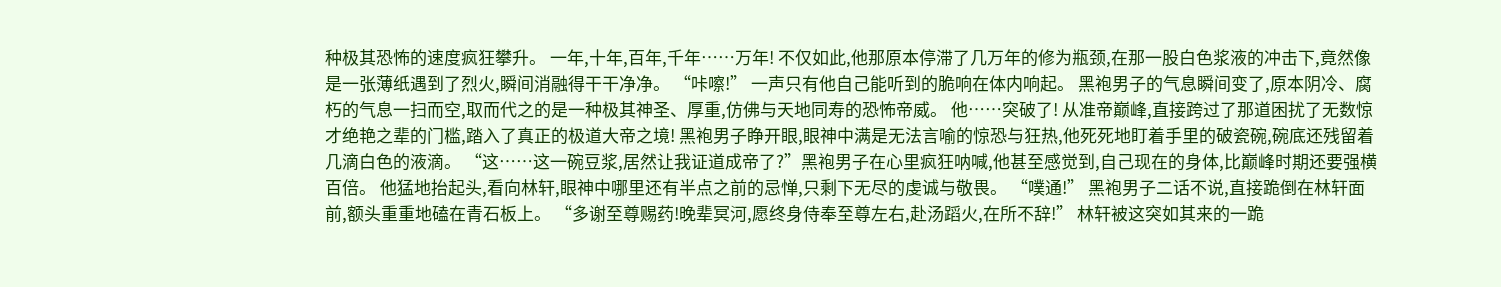种极其恐怖的速度疯狂攀升。 一年,十年,百年,千年……万年! 不仅如此,他那原本停滞了几万年的修为瓶颈,在那一股白色浆液的冲击下,竟然像是一张薄纸遇到了烈火,瞬间消融得干干净净。 “咔嚓!” 一声只有他自己能听到的脆响在体内响起。 黑袍男子的气息瞬间变了,原本阴冷、腐朽的气息一扫而空,取而代之的是一种极其神圣、厚重,仿佛与天地同寿的恐怖帝威。 他……突破了! 从准帝巅峰,直接跨过了那道困扰了无数惊才绝艳之辈的门槛,踏入了真正的极道大帝之境! 黑袍男子睁开眼,眼神中满是无法言喻的惊恐与狂热,他死死地盯着手里的破瓷碗,碗底还残留着几滴白色的液滴。 “这……这一碗豆浆,居然让我证道成帝了?”黑袍男子在心里疯狂呐喊,他甚至感觉到,自己现在的身体,比巅峰时期还要强横百倍。 他猛地抬起头,看向林轩,眼神中哪里还有半点之前的忌惮,只剩下无尽的虔诚与敬畏。 “噗通!” 黑袍男子二话不说,直接跪倒在林轩面前,额头重重地磕在青石板上。 “多谢至尊赐药!晚辈冥河,愿终身侍奉至尊左右,赴汤蹈火,在所不辞!” 林轩被这突如其来的一跪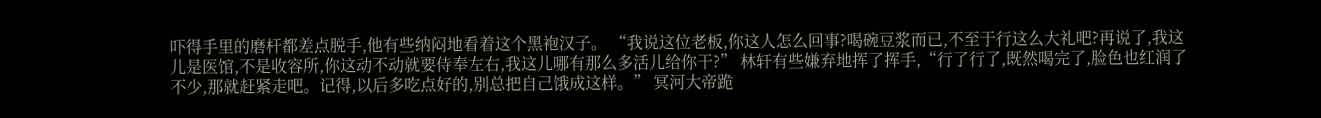吓得手里的磨杆都差点脱手,他有些纳闷地看着这个黑袍汉子。 “我说这位老板,你这人怎么回事?喝碗豆浆而已,不至于行这么大礼吧?再说了,我这儿是医馆,不是收容所,你这动不动就要侍奉左右,我这儿哪有那么多活儿给你干?” 林轩有些嫌弃地挥了挥手,“行了行了,既然喝完了,脸色也红润了不少,那就赶紧走吧。记得,以后多吃点好的,别总把自己饿成这样。” 冥河大帝跪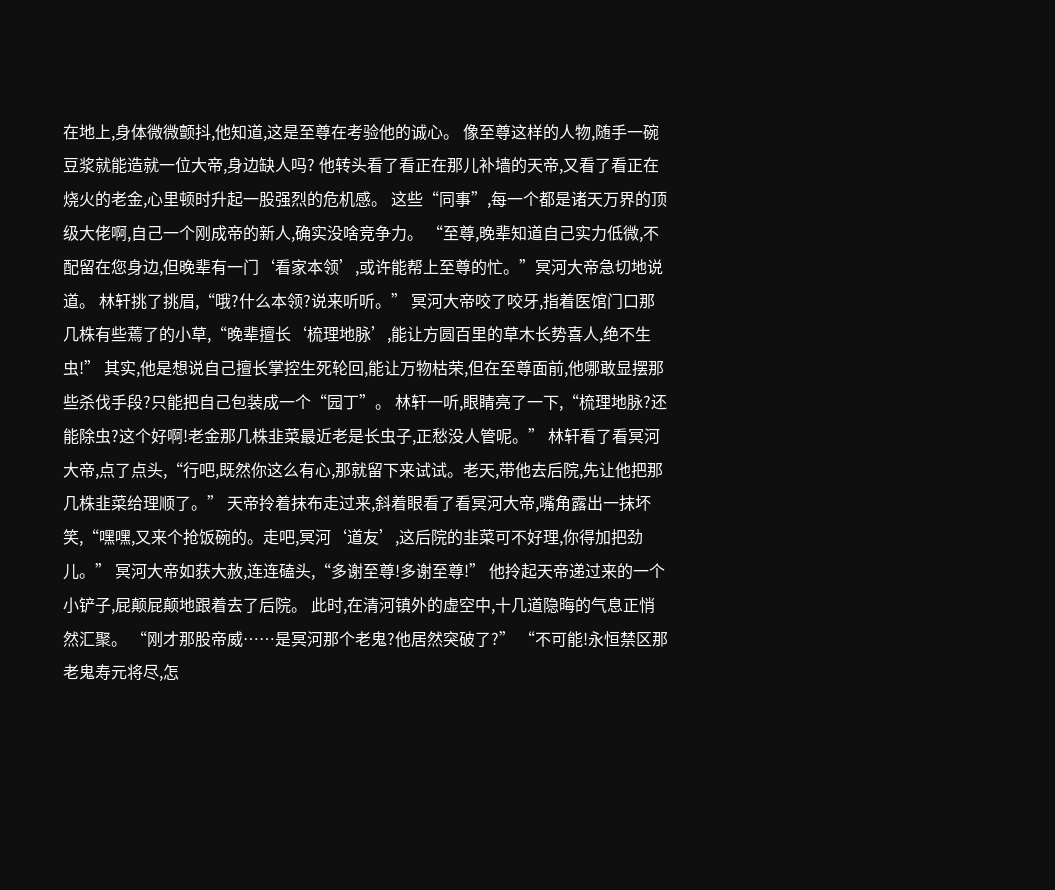在地上,身体微微颤抖,他知道,这是至尊在考验他的诚心。 像至尊这样的人物,随手一碗豆浆就能造就一位大帝,身边缺人吗? 他转头看了看正在那儿补墙的天帝,又看了看正在烧火的老金,心里顿时升起一股强烈的危机感。 这些“同事”,每一个都是诸天万界的顶级大佬啊,自己一个刚成帝的新人,确实没啥竞争力。 “至尊,晚辈知道自己实力低微,不配留在您身边,但晚辈有一门‘看家本领’,或许能帮上至尊的忙。”冥河大帝急切地说道。 林轩挑了挑眉,“哦?什么本领?说来听听。” 冥河大帝咬了咬牙,指着医馆门口那几株有些蔫了的小草,“晚辈擅长‘梳理地脉’,能让方圆百里的草木长势喜人,绝不生虫!” 其实,他是想说自己擅长掌控生死轮回,能让万物枯荣,但在至尊面前,他哪敢显摆那些杀伐手段?只能把自己包装成一个“园丁”。 林轩一听,眼睛亮了一下,“梳理地脉?还能除虫?这个好啊!老金那几株韭菜最近老是长虫子,正愁没人管呢。” 林轩看了看冥河大帝,点了点头,“行吧,既然你这么有心,那就留下来试试。老天,带他去后院,先让他把那几株韭菜给理顺了。” 天帝拎着抹布走过来,斜着眼看了看冥河大帝,嘴角露出一抹坏笑,“嘿嘿,又来个抢饭碗的。走吧,冥河‘道友’,这后院的韭菜可不好理,你得加把劲儿。” 冥河大帝如获大赦,连连磕头,“多谢至尊!多谢至尊!” 他拎起天帝递过来的一个小铲子,屁颠屁颠地跟着去了后院。 此时,在清河镇外的虚空中,十几道隐晦的气息正悄然汇聚。 “刚才那股帝威……是冥河那个老鬼?他居然突破了?” “不可能!永恒禁区那老鬼寿元将尽,怎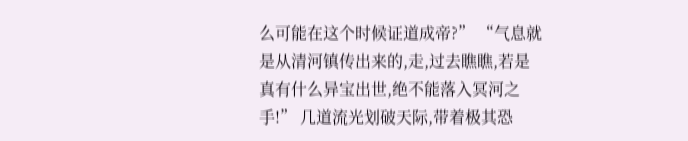么可能在这个时候证道成帝?” “气息就是从清河镇传出来的,走,过去瞧瞧,若是真有什么异宝出世,绝不能落入冥河之手!” 几道流光划破天际,带着极其恐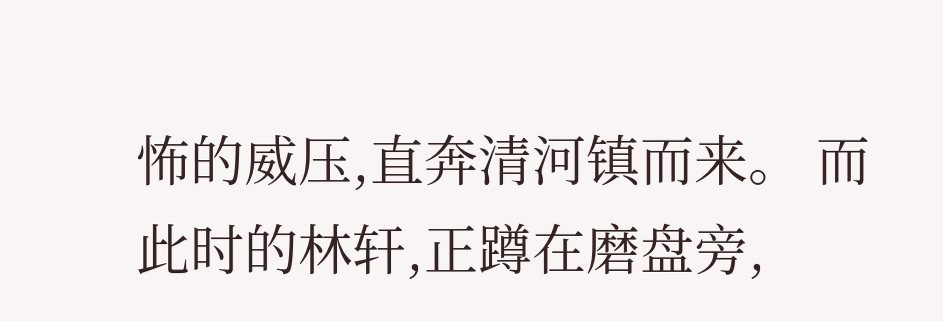怖的威压,直奔清河镇而来。 而此时的林轩,正蹲在磨盘旁,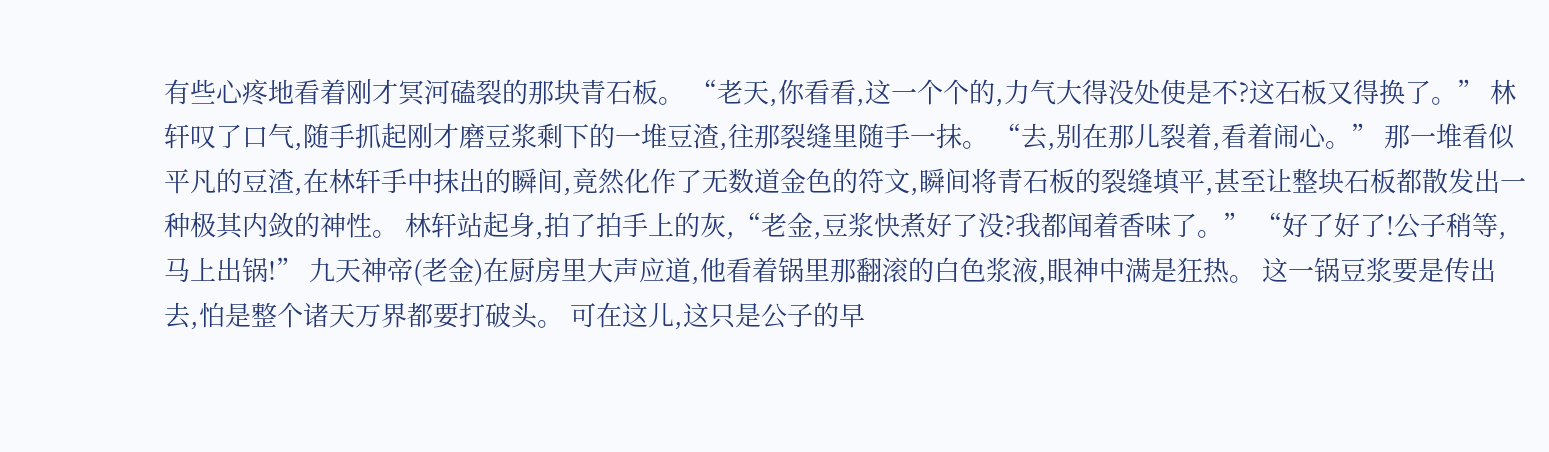有些心疼地看着刚才冥河磕裂的那块青石板。 “老天,你看看,这一个个的,力气大得没处使是不?这石板又得换了。” 林轩叹了口气,随手抓起刚才磨豆浆剩下的一堆豆渣,往那裂缝里随手一抹。 “去,别在那儿裂着,看着闹心。” 那一堆看似平凡的豆渣,在林轩手中抹出的瞬间,竟然化作了无数道金色的符文,瞬间将青石板的裂缝填平,甚至让整块石板都散发出一种极其内敛的神性。 林轩站起身,拍了拍手上的灰,“老金,豆浆快煮好了没?我都闻着香味了。” “好了好了!公子稍等,马上出锅!” 九天神帝(老金)在厨房里大声应道,他看着锅里那翻滚的白色浆液,眼神中满是狂热。 这一锅豆浆要是传出去,怕是整个诸天万界都要打破头。 可在这儿,这只是公子的早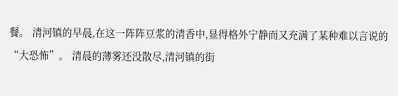餐。 清河镇的早晨,在这一阵阵豆浆的清香中,显得格外宁静而又充满了某种难以言说的“大恐怖”。 清晨的薄雾还没散尽,清河镇的街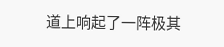道上响起了一阵极其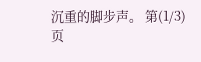沉重的脚步声。 第(1/3)页